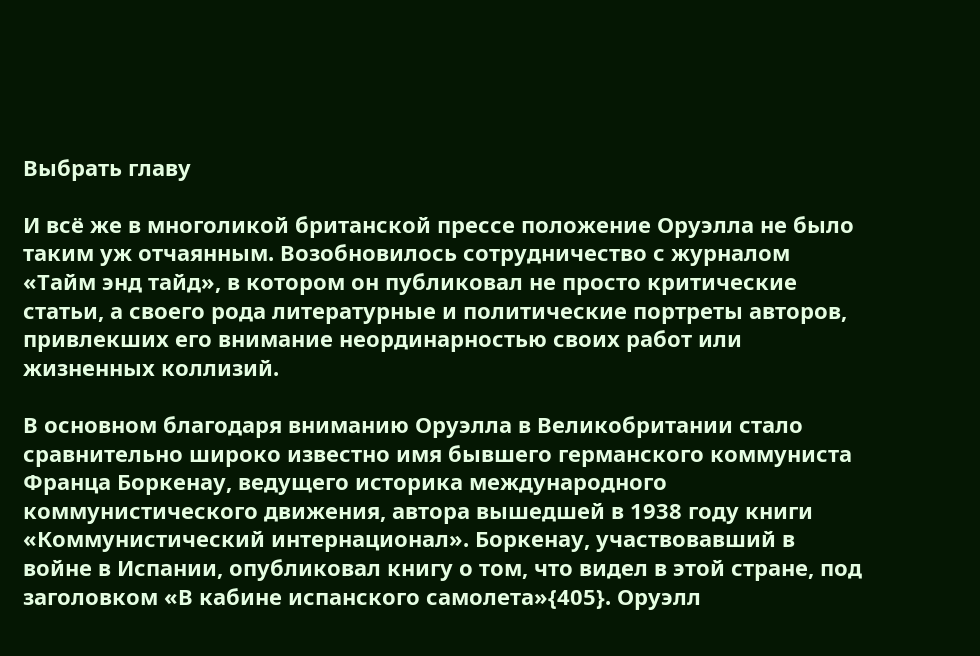Выбрать главу

И всё же в многоликой британской прессе положение Оруэлла не было таким уж отчаянным. Возобновилось сотрудничество с журналом «Тайм энд тайд», в котором он публиковал не просто критические статьи, а своего рода литературные и политические портреты авторов, привлекших его внимание неординарностью своих работ или жизненных коллизий.

В основном благодаря вниманию Оруэлла в Великобритании стало сравнительно широко известно имя бывшего германского коммуниста Франца Боркенау, ведущего историка международного коммунистического движения, автора вышедшей в 1938 году книги «Коммунистический интернационал». Боркенау, участвовавший в войне в Испании, опубликовал книгу о том, что видел в этой стране, под заголовком «В кабине испанского самолета»{405}. Оруэлл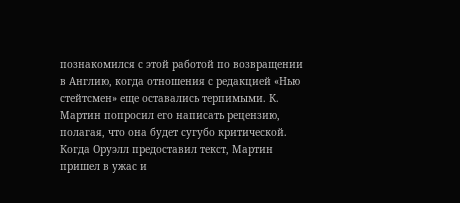познакомился с этой работой по возвращении в Англию, когда отношения с редакцией «Нью стейтсмен» еще оставались терпимыми. К. Мартин попросил его написать рецензию, полагая, что она будет сугубо критической. Когда Оруэлл предоставил текст, Мартин пришел в ужас и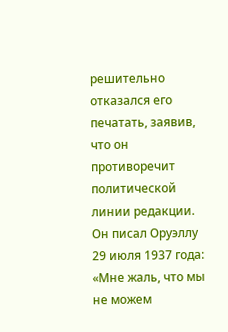решительно отказался его печатать, заявив, что он противоречит политической линии редакции. Он писал Оруэллу 29 июля 1937 года: «Мне жаль, что мы не можем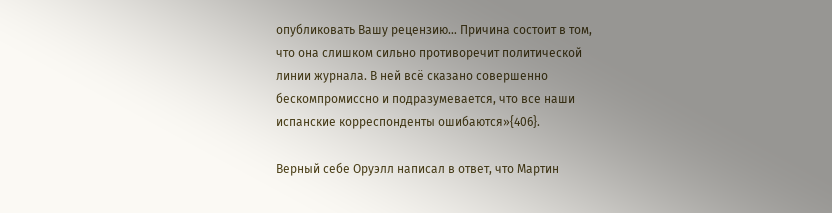опубликовать Вашу рецензию… Причина состоит в том, что она слишком сильно противоречит политической линии журнала. В ней всё сказано совершенно бескомпромиссно и подразумевается, что все наши испанские корреспонденты ошибаются»{406}.

Верный себе Оруэлл написал в ответ, что Мартин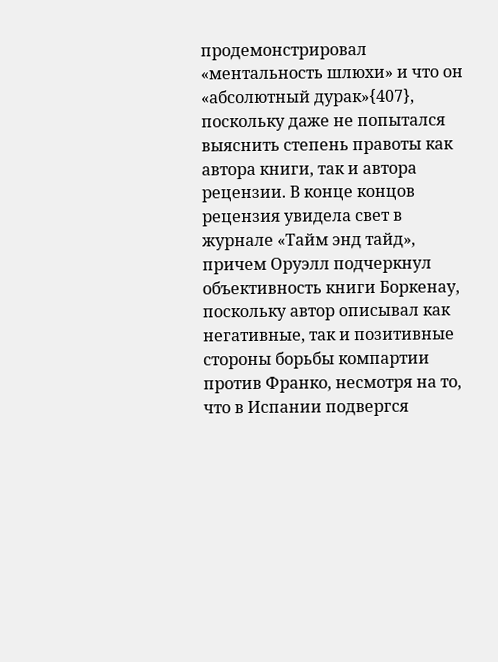продемонстрировал «ментальность шлюхи» и что он «абсолютный дурак»{407}, поскольку даже не попытался выяснить степень правоты как автора книги, так и автора рецензии. В конце концов рецензия увидела свет в журнале «Тайм энд тайд», причем Оруэлл подчеркнул объективность книги Боркенау, поскольку автор описывал как негативные, так и позитивные стороны борьбы компартии против Франко, несмотря на то, что в Испании подвергся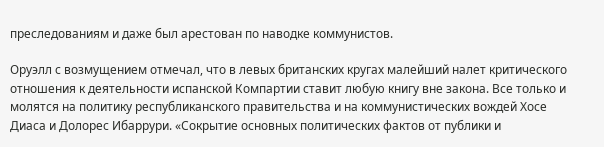преследованиям и даже был арестован по наводке коммунистов.

Оруэлл с возмущением отмечал, что в левых британских кругах малейший налет критического отношения к деятельности испанской Компартии ставит любую книгу вне закона. Все только и молятся на политику республиканского правительства и на коммунистических вождей Хосе Диаса и Долорес Ибаррури. «Сокрытие основных политических фактов от публики и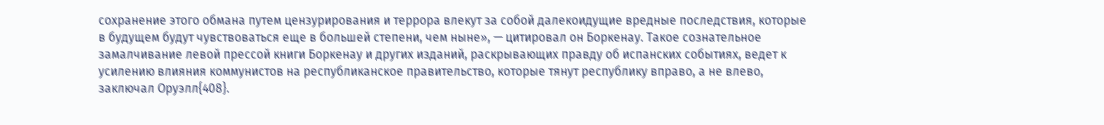сохранение этого обмана путем цензурирования и террора влекут за собой далекоидущие вредные последствия, которые в будущем будут чувствоваться еще в большей степени, чем ныне», — цитировал он Боркенау. Такое сознательное замалчивание левой прессой книги Боркенау и других изданий, раскрывающих правду об испанских событиях, ведет к усилению влияния коммунистов на республиканское правительство, которые тянут республику вправо, а не влево, заключал Оруэлл{408}.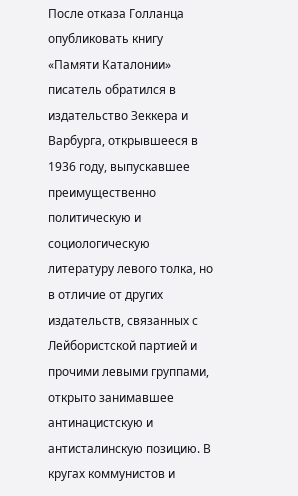После отказа Голланца опубликовать книгу «Памяти Каталонии» писатель обратился в издательство Зеккера и Варбурга, открывшееся в 1936 году, выпускавшее преимущественно политическую и социологическую литературу левого толка, но в отличие от других издательств, связанных с Лейбористской партией и прочими левыми группами, открыто занимавшее антинацистскую и антисталинскую позицию. В кругах коммунистов и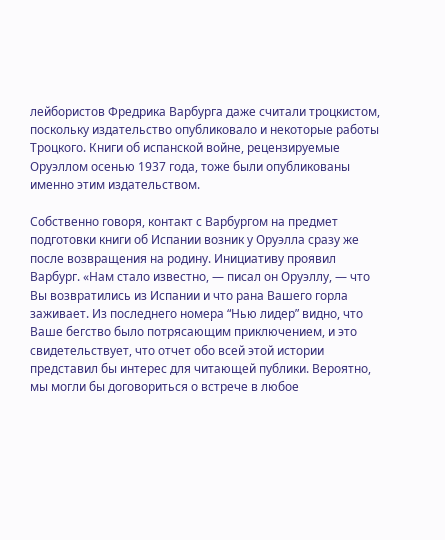лейбористов Фредрика Варбурга даже считали троцкистом, поскольку издательство опубликовало и некоторые работы Троцкого. Книги об испанской войне, рецензируемые Оруэллом осенью 1937 года, тоже были опубликованы именно этим издательством.

Собственно говоря, контакт с Варбургом на предмет подготовки книги об Испании возник у Оруэлла сразу же после возвращения на родину. Инициативу проявил Варбург. «Нам стало известно, — писал он Оруэллу, — что Вы возвратились из Испании и что рана Вашего горла заживает. Из последнего номера “Нью лидер” видно, что Ваше бегство было потрясающим приключением, и это свидетельствует, что отчет обо всей этой истории представил бы интерес для читающей публики. Вероятно, мы могли бы договориться о встрече в любое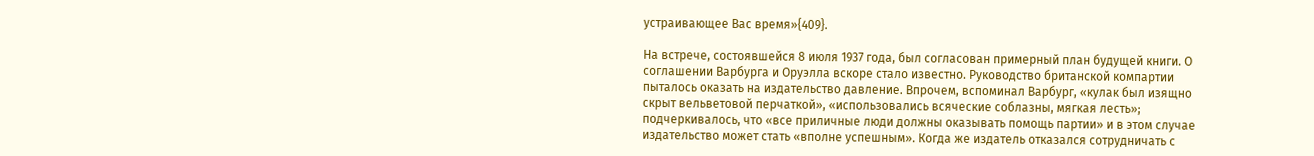устраивающее Вас время»{409}.

На встрече, состоявшейся 8 июля 1937 года, был согласован примерный план будущей книги. О соглашении Варбурга и Оруэлла вскоре стало известно. Руководство британской компартии пыталось оказать на издательство давление. Впрочем, вспоминал Варбург, «кулак был изящно скрыт вельветовой перчаткой», «использовались всяческие соблазны, мягкая лесть»; подчеркивалось, что «все приличные люди должны оказывать помощь партии» и в этом случае издательство может стать «вполне успешным». Когда же издатель отказался сотрудничать с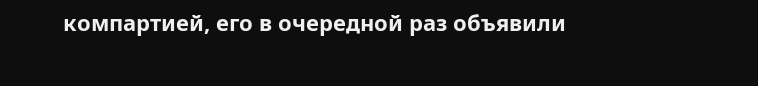компартией, его в очередной раз объявили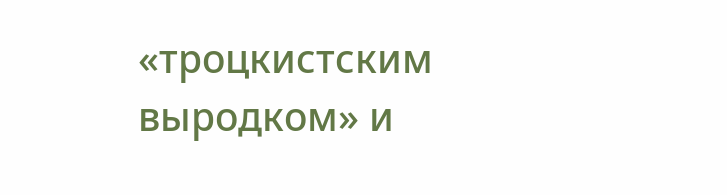«троцкистским выродком» и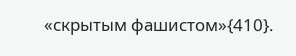«скрытым фашистом»{410}.